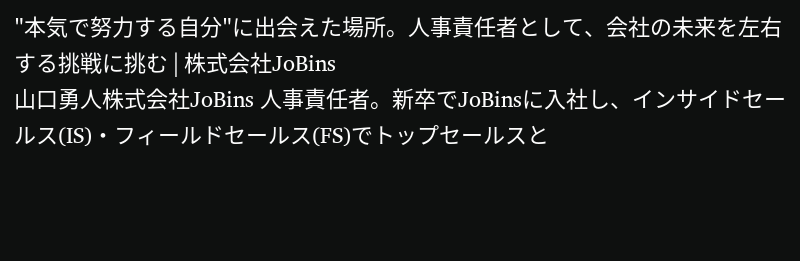"本気で努力する自分"に出会えた場所。人事責任者として、会社の未来を左右する挑戦に挑む | 株式会社JoBins
山口勇人株式会社JoBins 人事責任者。新卒でJoBinsに入社し、インサイドセールス(IS)・フィールドセールス(FS)でトップセールスと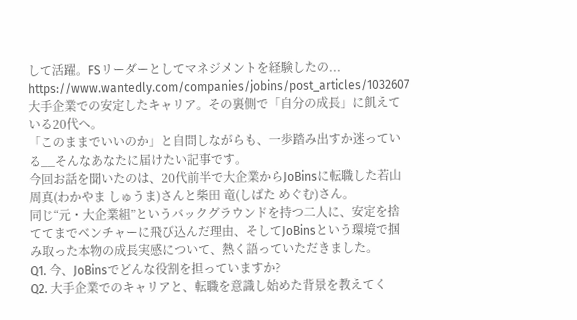して活躍。FSリーダーとしてマネジメントを経験したの...
https://www.wantedly.com/companies/jobins/post_articles/1032607
大手企業での安定したキャリア。その裏側で「自分の成長」に飢えている20代へ。
「このままでいいのか」と自問しながらも、一歩踏み出すか迷っている__そんなあなたに届けたい記事です。
今回お話を聞いたのは、20代前半で大企業からJoBinsに転職した若山 周真(わかやま しゅうま)さんと柴田 竜(しばた めぐむ)さん。
同じ“元・大企業組”というバックグラウンドを持つ二人に、安定を捨ててまでベンチャーに飛び込んだ理由、そしてJoBinsという環境で掴み取った本物の成長実感について、熱く語っていただきました。
Q1. 今、JoBinsでどんな役割を担っていますか?
Q2. 大手企業でのキャリアと、転職を意識し始めた背景を教えてく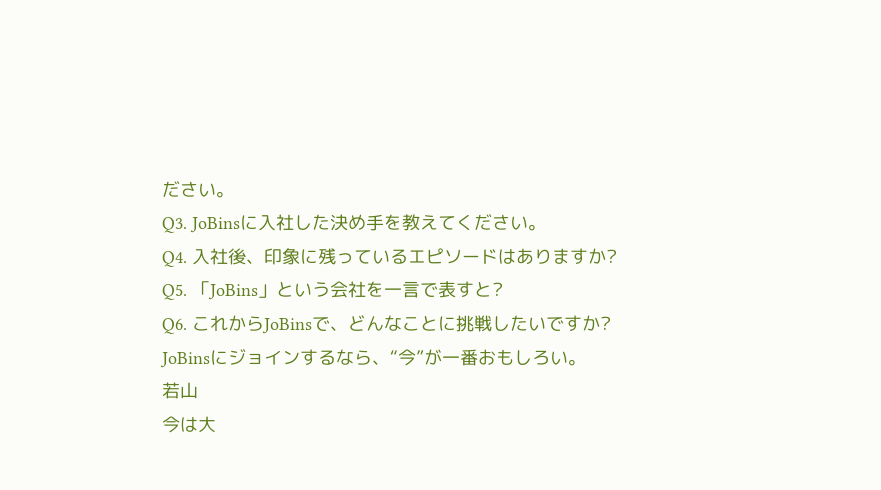ださい。
Q3. JoBinsに入社した決め手を教えてください。
Q4. 入社後、印象に残っているエピソードはありますか?
Q5. 「JoBins」という会社を一言で表すと?
Q6. これからJoBinsで、どんなことに挑戦したいですか?
JoBinsにジョインするなら、“今”が一番おもしろい。
若山
今は大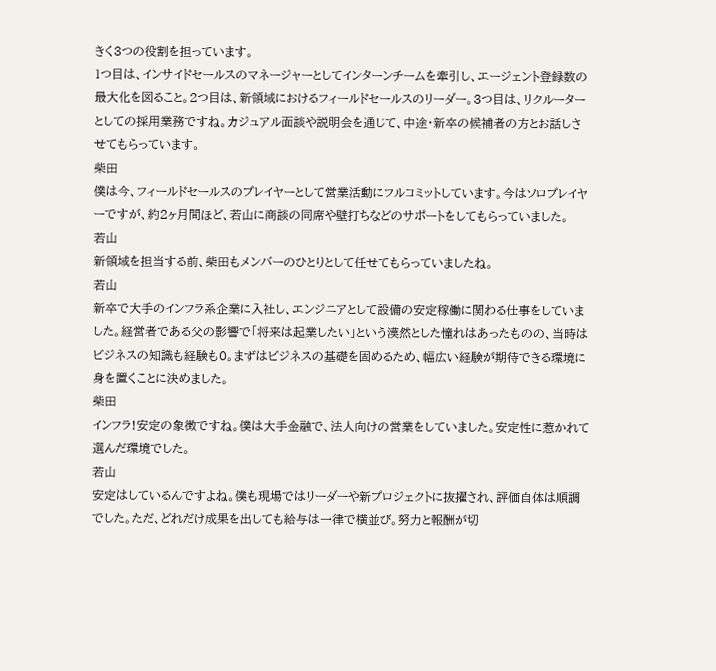きく3つの役割を担っています。
1つ目は、インサイドセールスのマネージャーとしてインターンチームを牽引し、エージェント登録数の最大化を図ること。2つ目は、新領域におけるフィールドセールスのリーダー。3つ目は、リクルーターとしての採用業務ですね。カジュアル面談や説明会を通じて、中途・新卒の候補者の方とお話しさせてもらっています。
柴田
僕は今、フィールドセールスのプレイヤーとして営業活動にフルコミットしています。今はソロプレイヤーですが、約2ヶ月間ほど、若山に商談の同席や壁打ちなどのサポートをしてもらっていました。
若山
新領域を担当する前、柴田もメンバーのひとりとして任せてもらっていましたね。
若山
新卒で大手のインフラ系企業に入社し、エンジニアとして設備の安定稼働に関わる仕事をしていました。経営者である父の影響で「将来は起業したい」という漠然とした憧れはあったものの、当時はビジネスの知識も経験も0。まずはビジネスの基礎を固めるため、幅広い経験が期待できる環境に身を置くことに決めました。
柴田
インフラ!安定の象徴ですね。僕は大手金融で、法人向けの営業をしていました。安定性に惹かれて選んだ環境でした。
若山
安定はしているんですよね。僕も現場ではリーダーや新プロジェクトに抜擢され、評価自体は順調でした。ただ、どれだけ成果を出しても給与は一律で横並び。努力と報酬が切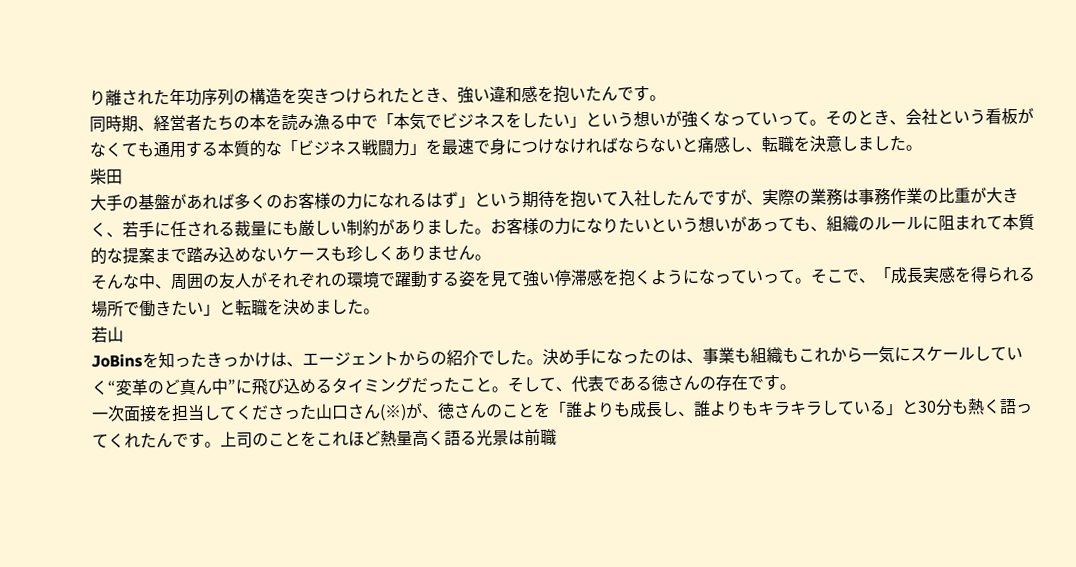り離された年功序列の構造を突きつけられたとき、強い違和感を抱いたんです。
同時期、経営者たちの本を読み漁る中で「本気でビジネスをしたい」という想いが強くなっていって。そのとき、会社という看板がなくても通用する本質的な「ビジネス戦闘力」を最速で身につけなければならないと痛感し、転職を決意しました。
柴田
大手の基盤があれば多くのお客様の力になれるはず」という期待を抱いて入社したんですが、実際の業務は事務作業の比重が大きく、若手に任される裁量にも厳しい制約がありました。お客様の力になりたいという想いがあっても、組織のルールに阻まれて本質的な提案まで踏み込めないケースも珍しくありません。
そんな中、周囲の友人がそれぞれの環境で躍動する姿を見て強い停滞感を抱くようになっていって。そこで、「成長実感を得られる場所で働きたい」と転職を決めました。
若山
JoBinsを知ったきっかけは、エージェントからの紹介でした。決め手になったのは、事業も組織もこれから一気にスケールしていく“変革のど真ん中”に飛び込めるタイミングだったこと。そして、代表である徳さんの存在です。
一次面接を担当してくださった山口さん(※)が、徳さんのことを「誰よりも成長し、誰よりもキラキラしている」と30分も熱く語ってくれたんです。上司のことをこれほど熱量高く語る光景は前職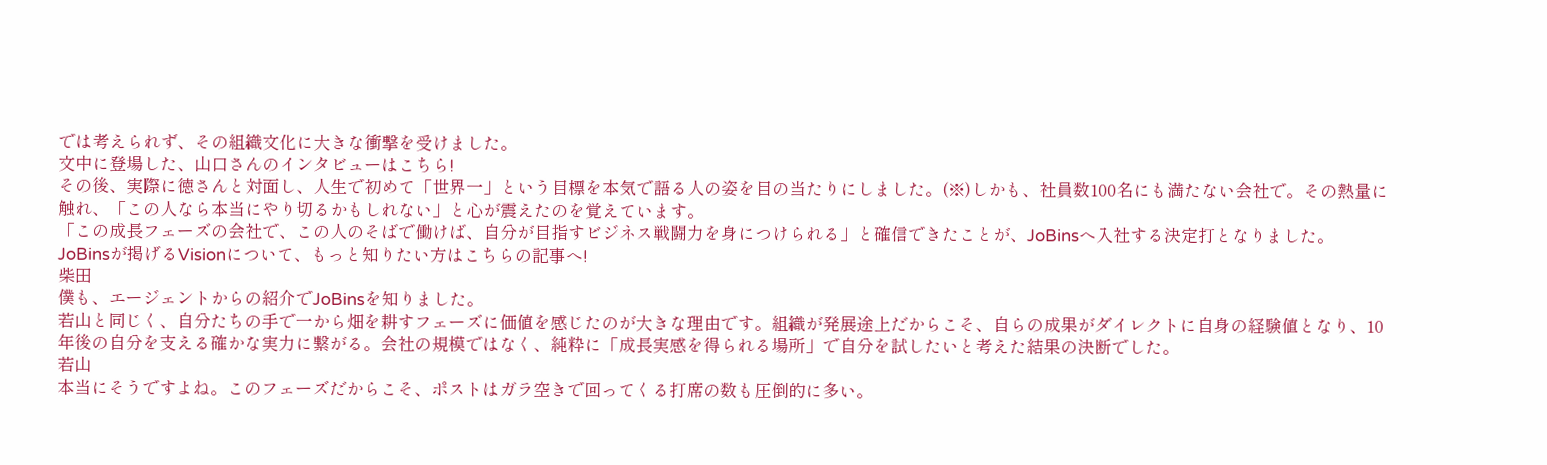では考えられず、その組織文化に大きな衝撃を受けました。
文中に登場した、山口さんのインタビューはこちら!
その後、実際に徳さんと対面し、人生で初めて「世界一」という目標を本気で語る人の姿を目の当たりにしました。(※)しかも、社員数100名にも満たない会社で。その熱量に触れ、「この人なら本当にやり切るかもしれない」と心が震えたのを覚えています。
「この成長フェーズの会社で、この人のそばで働けば、自分が目指すビジネス戦闘力を身につけられる」と確信できたことが、JoBinsへ入社する決定打となりました。
JoBinsが掲げるVisionについて、もっと知りたい方はこちらの記事へ!
柴田
僕も、エージェントからの紹介でJoBinsを知りました。
若山と同じく、自分たちの手で一から畑を耕すフェーズに価値を感じたのが大きな理由です。組織が発展途上だからこそ、自らの成果がダイレクトに自身の経験値となり、10年後の自分を支える確かな実力に繋がる。会社の規模ではなく、純粋に「成長実感を得られる場所」で自分を試したいと考えた結果の決断でした。
若山
本当にそうですよね。このフェーズだからこそ、ポストはガラ空きで回ってくる打席の数も圧倒的に多い。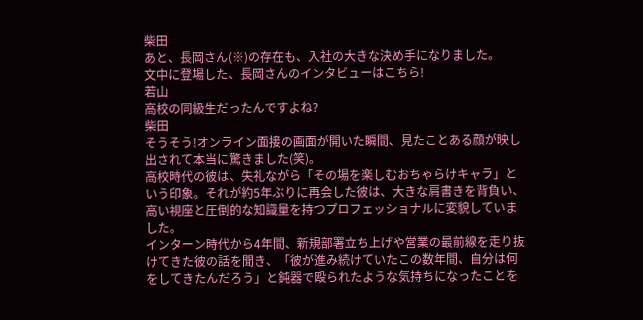柴田
あと、長岡さん(※)の存在も、入社の大きな決め手になりました。
文中に登場した、長岡さんのインタビューはこちら!
若山
高校の同級生だったんですよね?
柴田
そうそう!オンライン面接の画面が開いた瞬間、見たことある顔が映し出されて本当に驚きました(笑)。
高校時代の彼は、失礼ながら「その場を楽しむおちゃらけキャラ」という印象。それが約5年ぶりに再会した彼は、大きな肩書きを背負い、高い視座と圧倒的な知識量を持つプロフェッショナルに変貌していました。
インターン時代から4年間、新規部署立ち上げや営業の最前線を走り抜けてきた彼の話を聞き、「彼が進み続けていたこの数年間、自分は何をしてきたんだろう」と鈍器で殴られたような気持ちになったことを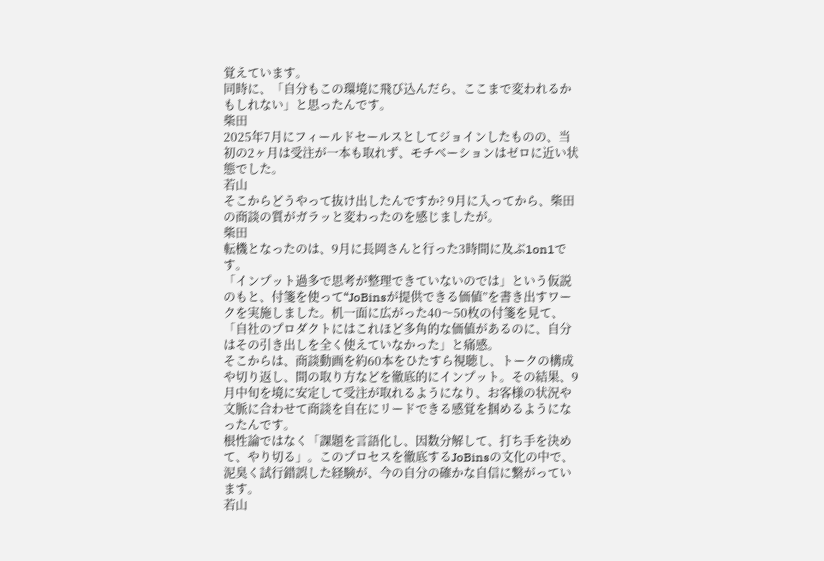覚えています。
同時に、「自分もこの環境に飛び込んだら、ここまで変われるかもしれない」と思ったんです。
柴田
2025年7月にフィールドセールスとしてジョインしたものの、当初の2ヶ月は受注が一本も取れず、モチベーションはゼロに近い状態でした。
若山
そこからどうやって抜け出したんですか? 9月に入ってから、柴田の商談の質がガラッと変わったのを感じましたが。
柴田
転機となったのは、9月に長岡さんと行った3時間に及ぶ1on1です。
「インプット過多で思考が整理できていないのでは」という仮説のもと、付箋を使って“JoBinsが提供できる価値”を書き出すワークを実施しました。机一面に広がった40〜50枚の付箋を見て、「自社のプロダクトにはこれほど多角的な価値があるのに、自分はその引き出しを全く使えていなかった」と痛感。
そこからは、商談動画を約60本をひたすら視聴し、トークの構成や切り返し、間の取り方などを徹底的にインプット。その結果、9月中旬を境に安定して受注が取れるようになり、お客様の状況や文脈に合わせて商談を自在にリードできる感覚を掴めるようになったんです。
根性論ではなく「課題を言語化し、因数分解して、打ち手を決めて、やり切る」。このプロセスを徹底するJoBinsの文化の中で、泥臭く試行錯誤した経験が、今の自分の確かな自信に繋がっています。
若山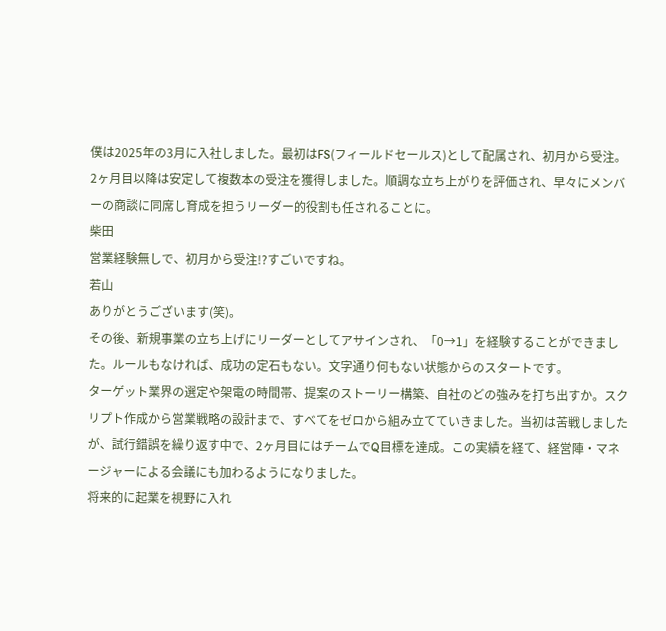僕は2025年の3月に入社しました。最初はFS(フィールドセールス)として配属され、初月から受注。2ヶ月目以降は安定して複数本の受注を獲得しました。順調な立ち上がりを評価され、早々にメンバーの商談に同席し育成を担うリーダー的役割も任されることに。
柴田
営業経験無しで、初月から受注!?すごいですね。
若山
ありがとうございます(笑)。
その後、新規事業の立ち上げにリーダーとしてアサインされ、「0→1」を経験することができました。ルールもなければ、成功の定石もない。文字通り何もない状態からのスタートです。
ターゲット業界の選定や架電の時間帯、提案のストーリー構築、自社のどの強みを打ち出すか。スクリプト作成から営業戦略の設計まで、すべてをゼロから組み立てていきました。当初は苦戦しましたが、試行錯誤を繰り返す中で、2ヶ月目にはチームでQ目標を達成。この実績を経て、経営陣・マネージャーによる会議にも加わるようになりました。
将来的に起業を視野に入れ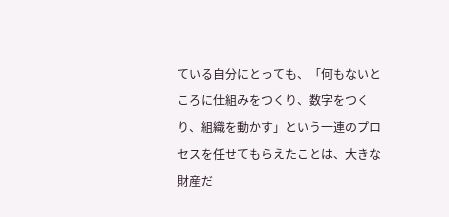ている自分にとっても、「何もないところに仕組みをつくり、数字をつくり、組織を動かす」という一連のプロセスを任せてもらえたことは、大きな財産だ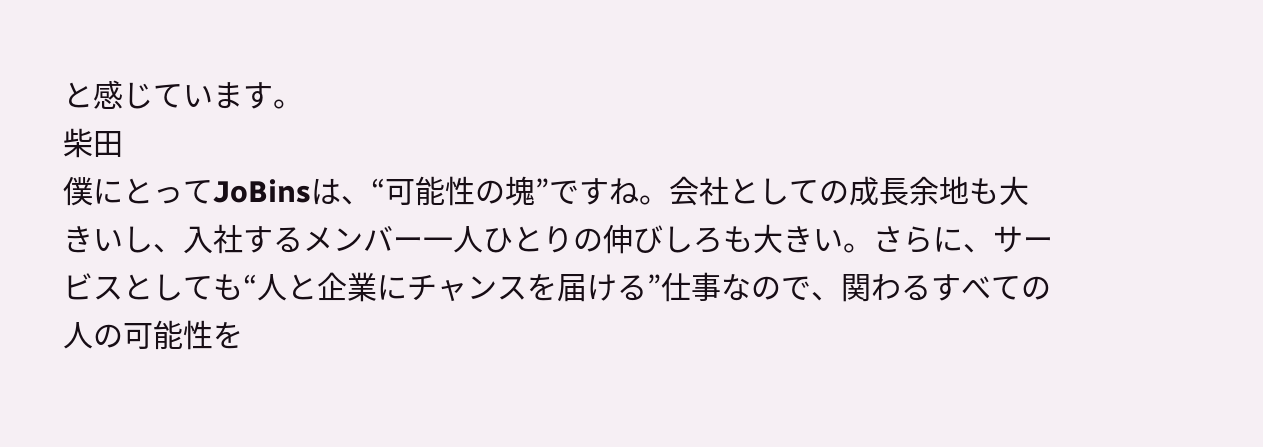と感じています。
柴田
僕にとってJoBinsは、“可能性の塊”ですね。会社としての成長余地も大きいし、入社するメンバー一人ひとりの伸びしろも大きい。さらに、サービスとしても“人と企業にチャンスを届ける”仕事なので、関わるすべての人の可能性を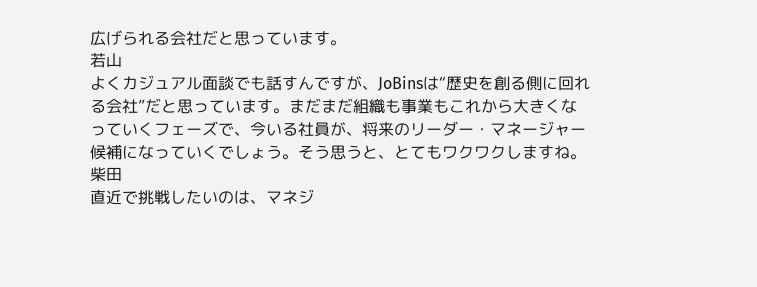広げられる会社だと思っています。
若山
よくカジュアル面談でも話すんですが、JoBinsは“歴史を創る側に回れる会社”だと思っています。まだまだ組織も事業もこれから大きくなっていくフェーズで、今いる社員が、将来のリーダー・マネージャー候補になっていくでしょう。そう思うと、とてもワクワクしますね。
柴田
直近で挑戦したいのは、マネジ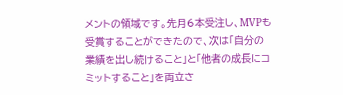メントの領域です。先月6本受注し、MVPも受賞することができたので、次は「自分の業績を出し続けること」と「他者の成長にコミットすること」を両立さ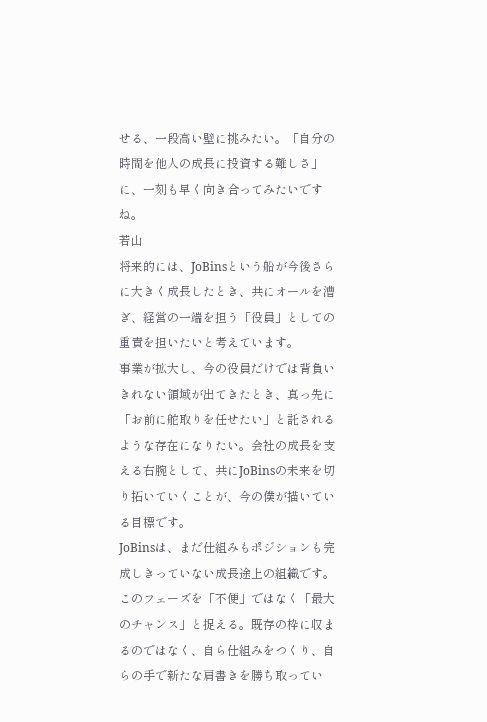せる、一段高い壁に挑みたい。「自分の時間を他人の成長に投資する難しさ」に、一刻も早く向き合ってみたいですね。
若山
将来的には、JoBinsという船が今後さらに大きく成長したとき、共にオールを漕ぎ、経営の一端を担う「役員」としての重責を担いたいと考えています。
事業が拡大し、今の役員だけでは背負いきれない領域が出てきたとき、真っ先に「お前に舵取りを任せたい」と託されるような存在になりたい。会社の成長を支える右腕として、共にJoBinsの未来を切り拓いていくことが、今の僕が描いている目標です。
JoBinsは、まだ仕組みもポジションも完成しきっていない成長途上の組織です。
このフェーズを「不便」ではなく「最大のチャンス」と捉える。既存の枠に収まるのではなく、自ら仕組みをつくり、自らの手で新たな肩書きを勝ち取ってい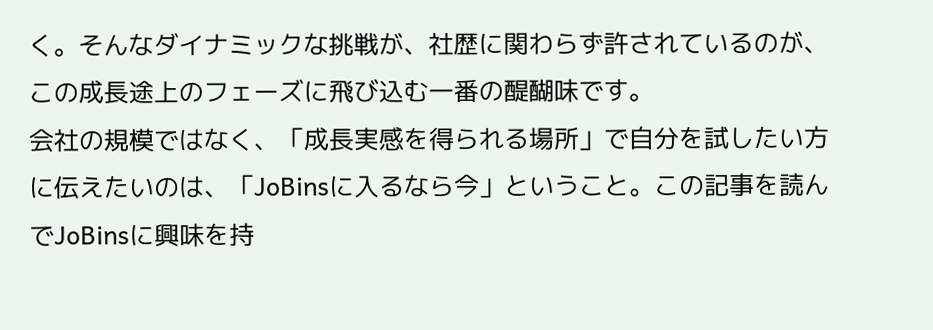く。そんなダイナミックな挑戦が、社歴に関わらず許されているのが、この成長途上のフェーズに飛び込む一番の醍醐味です。
会社の規模ではなく、「成長実感を得られる場所」で自分を試したい方に伝えたいのは、「JoBinsに入るなら今」ということ。この記事を読んでJoBinsに興味を持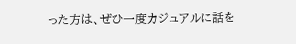った方は、ぜひ一度カジュアルに話を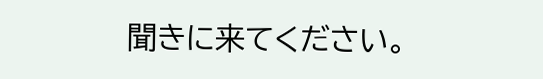聞きに来てください。